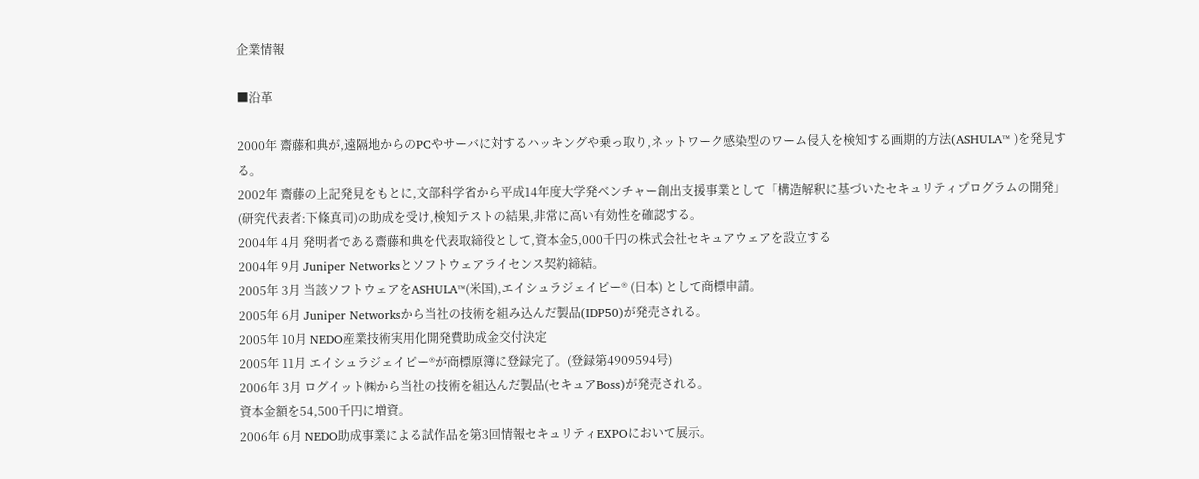企業情報

■沿革

2000年 齋藤和典が,遠隔地からのPCやサーバに対するハッキングや乗っ取り,ネットワーク感染型のワーム侵入を検知する画期的方法(ASHULA™ )を発見する。
2002年 齋藤の上記発見をもとに,文部科学省から平成14年度大学発ベンチャー創出支援事業として「構造解釈に基づいたセキュリティプログラムの開発」(研究代表者:下條真司)の助成を受け,検知テストの結果,非常に高い有効性を確認する。
2004年 4月 発明者である齋藤和典を代表取締役として,資本金5,000千円の株式会社セキュアウェアを設立する
2004年 9月 Juniper Networksとソフトウェアライセンス契約締結。
2005年 3月 当該ソフトウェアをASHULA™(米国),エイシュラジェイピー® (日本) として商標申請。
2005年 6月 Juniper Networksから当社の技術を組み込んだ製品(IDP50)が発売される。
2005年 10月 NEDO産業技術実用化開発費助成金交付決定
2005年 11月 エイシュラジェイピー®が商標原簿に登録完了。(登録第4909594号)
2006年 3月 ログイット㈱から当社の技術を組込んだ製品(セキュアBoss)が発売される。
資本金額を54,500千円に増資。
2006年 6月 NEDO助成事業による試作品を第3回情報セキュリティEXPOにおいて展示。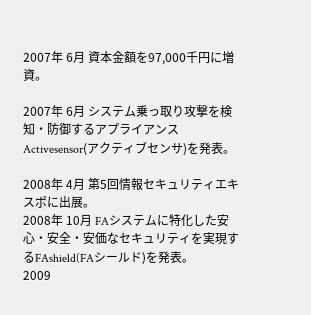2007年 6月 資本金額を97,000千円に増資。

2007年 6月 システム乗っ取り攻撃を検知・防御するアプライアンスActivesensor(アクティブセンサ)を発表。

2008年 4月 第5回情報セキュリティエキスポに出展。
2008年 10月 FAシステムに特化した安心・安全・安価なセキュリティを実現するFAshield(FAシールド)を発表。
2009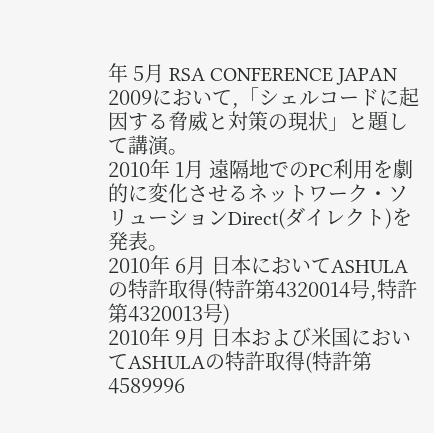年 5月 RSA CONFERENCE JAPAN 2009において,「シェルコードに起因する脅威と対策の現状」と題して講演。
2010年 1月 遠隔地でのPC利用を劇的に変化させるネットワーク・ソリューションDirect(ダイレクト)を発表。
2010年 6月 日本においてASHULAの特許取得(特許第4320014号,特許第4320013号)
2010年 9月 日本および米国においてASHULAの特許取得(特許第4589996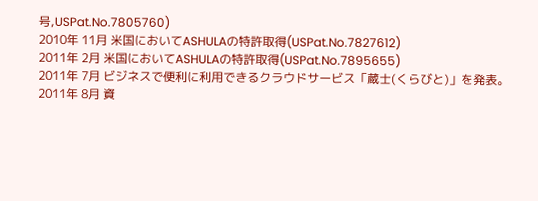号,USPat.No.7805760)
2010年 11月 米国においてASHULAの特許取得(USPat.No.7827612)
2011年 2月 米国においてASHULAの特許取得(USPat.No.7895655)
2011年 7月 ビジネスで便利に利用できるクラウドサービス「蔵士(くらびと)」を発表。
2011年 8月 資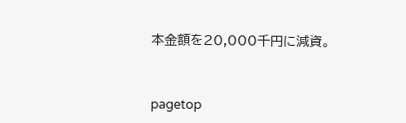本金額を20,000千円に減資。



pagetop